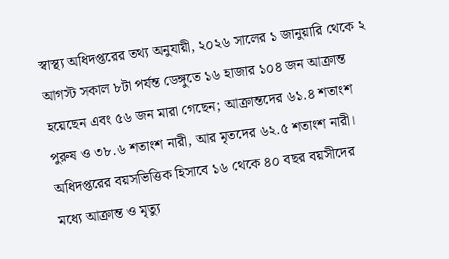স্বাস্থ্য অধিদপ্তরের তথ্য অনুযায়ী, ২০২৬ সালের ১ জানুয়ারি থেকে ২ আগস্ট সকাল ৮টা পর্যন্ত ডেঙ্গুতে ১৬ হাজার ১০৪ জন আক্রান্ত হয়েছেন এবং ৫৬ জন মারা গেছেন; আক্রান্তদের ৬১.৪ শতাংশ পুরুষ ও ৩৮.৬ শতাংশ নারী, আর মৃতদের ৬২.৫ শতাংশ নারী।
অধিদপ্তরের বয়সভিত্তিক হিসাবে ১৬ থেকে ৪০ বছর বয়সীদের মধ্যে আক্রান্ত ও মৃত্যু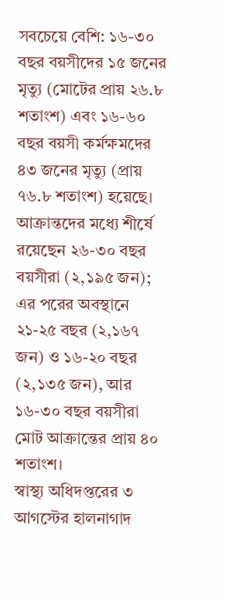সবচেয়ে বেশি: ১৬-৩০ বছর বয়সীদের ১৫ জনের মৃত্যু (মোটের প্রায় ২৬.৮ শতাংশ) এবং ১৬-৬০ বছর বয়সী কর্মক্ষমদের ৪৩ জনের মৃত্যু (প্রায় ৭৬.৮ শতাংশ) হয়েছে।
আক্রান্তদের মধ্যে শীর্ষে রয়েছেন ২৬-৩০ বছর বয়সীরা (২,১৯৫ জন); এর পরের অবস্থানে ২১-২৫ বছর (২,১৬৭ জন) ও ১৬-২০ বছর (২,১৩৫ জন), আর ১৬-৩০ বছর বয়সীরা মোট আক্রান্তের প্রায় ৪০ শতাংশ।
স্বাস্থ্য অধিদপ্তরের ৩ আগস্টের হালনাগাদ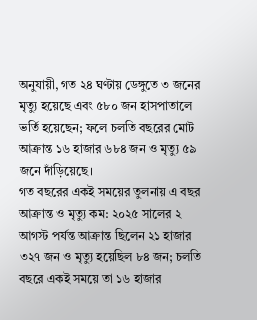অনুযায়ী, গত ২৪ ঘণ্টায় ডেঙ্গুতে ৩ জনের মৃত্যু হয়েছে এবং ৫৮০ জন হাসপাতালে ভর্তি হয়েছেন; ফলে চলতি বছরের মোট আক্রান্ত ১৬ হাজার ৬৮৪ জন ও মৃত্যু ৫৯ জনে দাঁড়িয়েছে।
গত বছরের একই সময়ের তুলনায় এ বছর আক্রান্ত ও মৃত্যু কম: ২০২৫ সালের ২ আগস্ট পর্যন্ত আক্রান্ত ছিলেন ২১ হাজার ৩২৭ জন ও মৃত্যু হয়েছিল ৮৪ জন; চলতি বছরে একই সময়ে তা ১৬ হাজার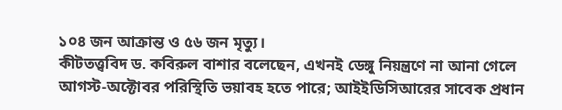১০৪ জন আক্রান্ত ও ৫৬ জন মৃত্যু।
কীটতত্ত্ববিদ ড. কবিরুল বাশার বলেছেন, এখনই ডেঙ্গু নিয়ন্ত্রণে না আনা গেলে আগস্ট-অক্টোবর পরিস্থিতি ভয়াবহ হতে পারে; আইইডিসিআরের সাবেক প্রধান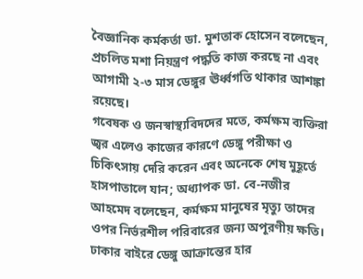বৈজ্ঞানিক কর্মকর্তা ডা. মুশতাক হোসেন বলেছেন, প্রচলিত মশা নিয়ন্ত্রণ পদ্ধতি কাজ করছে না এবং আগামী ২-৩ মাস ডেঙ্গুর ঊর্ধ্বগতি থাকার আশঙ্কা রয়েছে।
গবেষক ও জনস্বাস্থ্যবিদদের মতে, কর্মক্ষম ব্যক্তিরা জ্বর এলেও কাজের কারণে ডেঙ্গু পরীক্ষা ও চিকিৎসায় দেরি করেন এবং অনেকে শেষ মুহূর্তে হাসপাতালে যান; অধ্যাপক ডা. বে-নজীর আহমেদ বলেছেন, কর্মক্ষম মানুষের মৃত্যু তাদের ওপর নির্ভরশীল পরিবারের জন্য অপূরণীয় ক্ষতি।
ঢাকার বাইরে ডেঙ্গু আক্রান্তের হার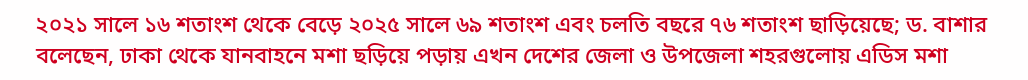২০২১ সালে ১৬ শতাংশ থেকে বেড়ে ২০২৫ সালে ৬৯ শতাংশ এবং চলতি বছরে ৭৬ শতাংশ ছাড়িয়েছে; ড. বাশার বলেছেন, ঢাকা থেকে যানবাহনে মশা ছড়িয়ে পড়ায় এখন দেশের জেলা ও উপজেলা শহরগুলোয় এডিস মশা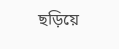ছড়িয়ে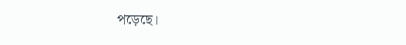পড়েছে।